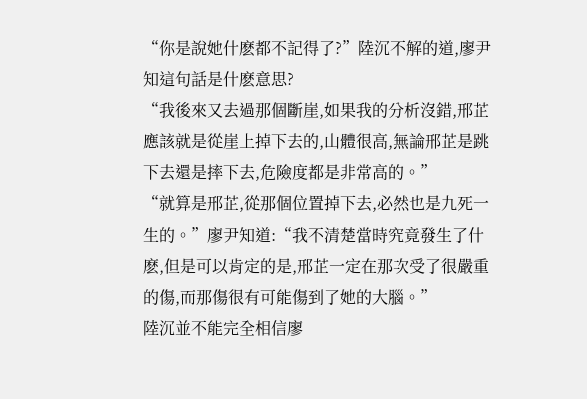“你是說她什麽都不記得了?”陸沉不解的道,廖尹知這句話是什麽意思?
“我後來又去過那個斷崖,如果我的分析沒錯,邢芷應該就是從崖上掉下去的,山體很高,無論邢芷是跳下去還是摔下去,危險度都是非常高的。”
“就算是邢芷,從那個位置掉下去,必然也是九死一生的。”廖尹知道:“我不清楚當時究竟發生了什麽,但是可以肯定的是,邢芷一定在那次受了很嚴重的傷,而那傷很有可能傷到了她的大腦。”
陸沉並不能完全相信廖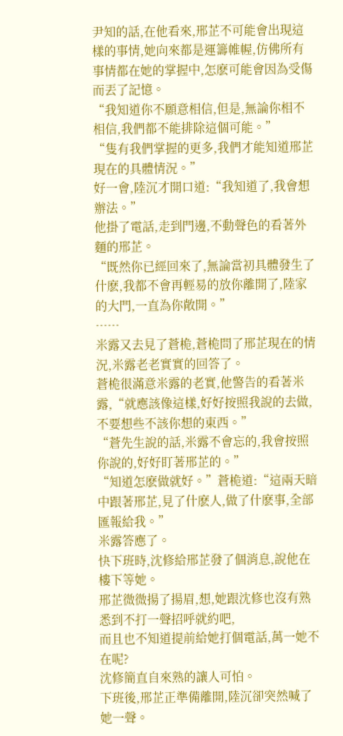尹知的話,在他看來,邢芷不可能會出現這樣的事情,她向來都是運籌帷幄,仿佛所有事情都在她的掌握中,怎麽可能會因為受傷而丟了記憶。
“我知道你不願意相信,但是,無論你相不相信,我們都不能排除這個可能。”
“隻有我們掌握的更多,我們才能知道邢芷現在的具體情況。”
好一會,陸沉才開口道:“我知道了,我會想辦法。”
他掛了電話,走到門邊,不動聲色的看著外麵的邢芷。
“既然你已經回來了,無論當初具體發生了什麽,我都不會再輕易的放你離開了,陸家的大門,一直為你敞開。”
……
米露又去見了蒼桅,蒼桅問了邢芷現在的情況,米露老老實實的回答了。
蒼桅很滿意米露的老實,他警告的看著米露,“就應該像這樣,好好按照我說的去做,不要想些不該你想的東西。”
“蒼先生說的話,米露不會忘的,我會按照你說的,好好盯著邢芷的。”
“知道怎麽做就好。”蒼桅道:“這兩天暗中跟著邢芷,見了什麽人,做了什麽事,全部匯報給我。”
米露答應了。
快下班時,沈修給邢芷發了個消息,說他在樓下等她。
邢芷微微揚了揚眉,想,她跟沈修也沒有熟悉到不打一聲招呼就約吧,
而且也不知道提前給她打個電話,萬一她不在呢?
沈修簡直自來熟的讓人可怕。
下班後,邢芷正準備離開,陸沉卻突然喊了她一聲。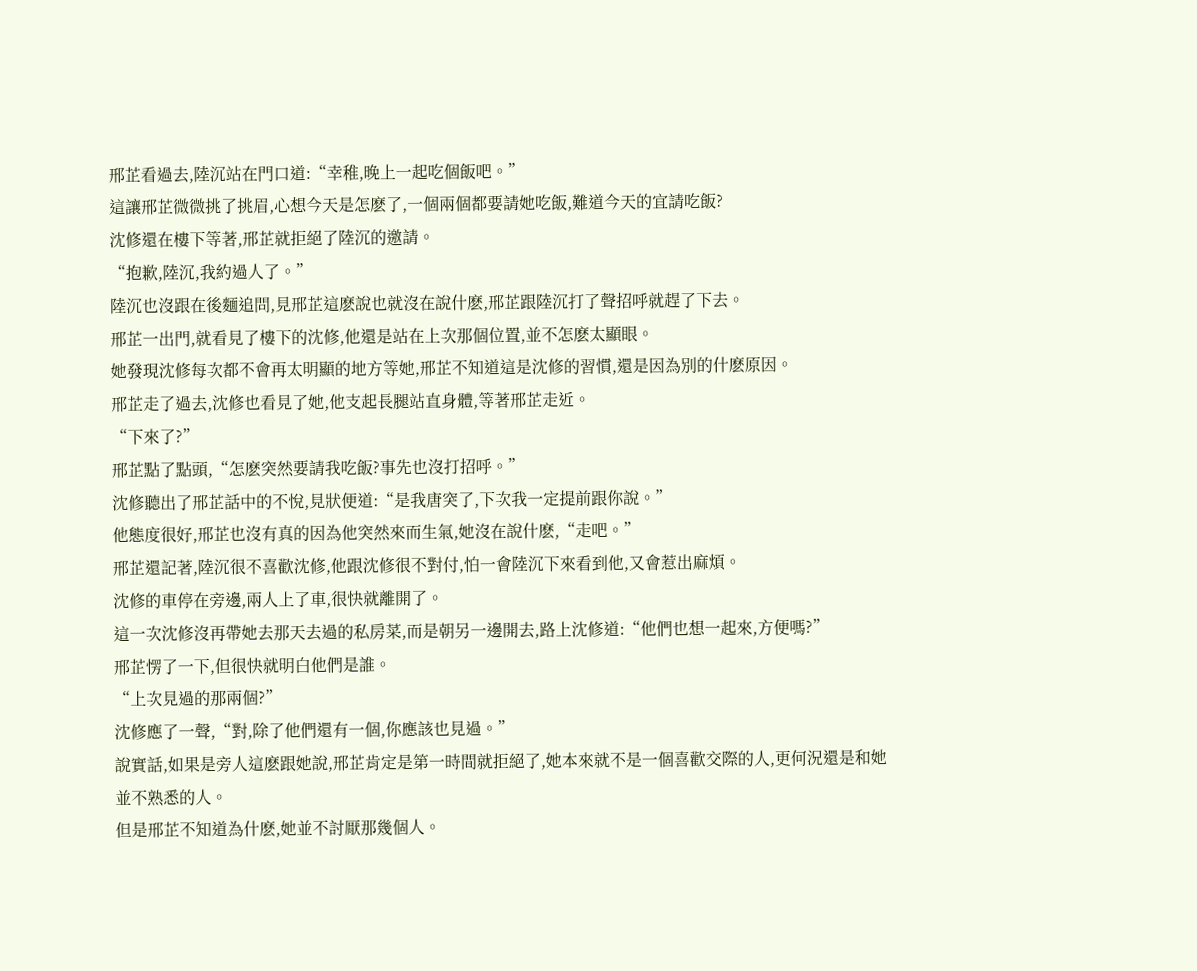邢芷看過去,陸沉站在門口道:“幸稚,晚上一起吃個飯吧。”
這讓邢芷微微挑了挑眉,心想今天是怎麽了,一個兩個都要請她吃飯,難道今天的宜請吃飯?
沈修還在樓下等著,邢芷就拒絕了陸沉的邀請。
“抱歉,陸沉,我約過人了。”
陸沉也沒跟在後麵追問,見邢芷這麽說也就沒在說什麽,邢芷跟陸沉打了聲招呼就趕了下去。
邢芷一出門,就看見了樓下的沈修,他還是站在上次那個位置,並不怎麽太顯眼。
她發現沈修每次都不會再太明顯的地方等她,邢芷不知道這是沈修的習慣,還是因為別的什麽原因。
邢芷走了過去,沈修也看見了她,他支起長腿站直身體,等著邢芷走近。
“下來了?”
邢芷點了點頭,“怎麽突然要請我吃飯?事先也沒打招呼。”
沈修聽出了邢芷話中的不悅,見狀便道:“是我唐突了,下次我一定提前跟你說。”
他態度很好,邢芷也沒有真的因為他突然來而生氣,她沒在說什麽,“走吧。”
邢芷還記著,陸沉很不喜歡沈修,他跟沈修很不對付,怕一會陸沉下來看到他,又會惹出麻煩。
沈修的車停在旁邊,兩人上了車,很快就離開了。
這一次沈修沒再帶她去那天去過的私房菜,而是朝另一邊開去,路上沈修道:“他們也想一起來,方便嗎?”
邢芷愣了一下,但很快就明白他們是誰。
“上次見過的那兩個?”
沈修應了一聲,“對,除了他們還有一個,你應該也見過。”
說實話,如果是旁人這麽跟她說,邢芷肯定是第一時間就拒絕了,她本來就不是一個喜歡交際的人,更何況還是和她並不熟悉的人。
但是邢芷不知道為什麽,她並不討厭那幾個人。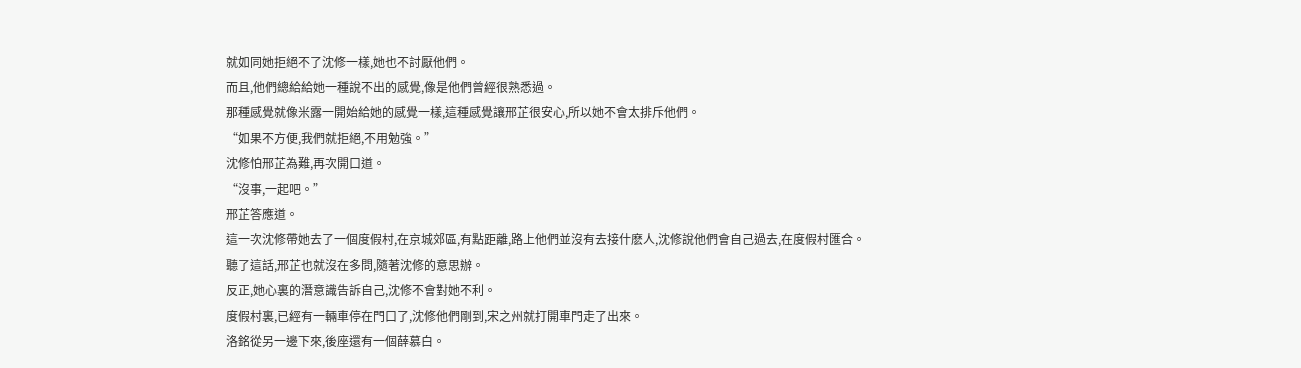就如同她拒絕不了沈修一樣,她也不討厭他們。
而且,他們總給給她一種說不出的感覺,像是他們曾經很熟悉過。
那種感覺就像米露一開始給她的感覺一樣,這種感覺讓邢芷很安心,所以她不會太排斥他們。
“如果不方便,我們就拒絕,不用勉強。”
沈修怕邢芷為難,再次開口道。
“沒事,一起吧。”
邢芷答應道。
這一次沈修帶她去了一個度假村,在京城郊區,有點距離,路上他們並沒有去接什麽人,沈修說他們會自己過去,在度假村匯合。
聽了這話,邢芷也就沒在多問,隨著沈修的意思辦。
反正,她心裏的潛意識告訴自己,沈修不會對她不利。
度假村裏,已經有一輛車停在門口了,沈修他們剛到,宋之州就打開車門走了出來。
洛銘從另一邊下來,後座還有一個薛慕白。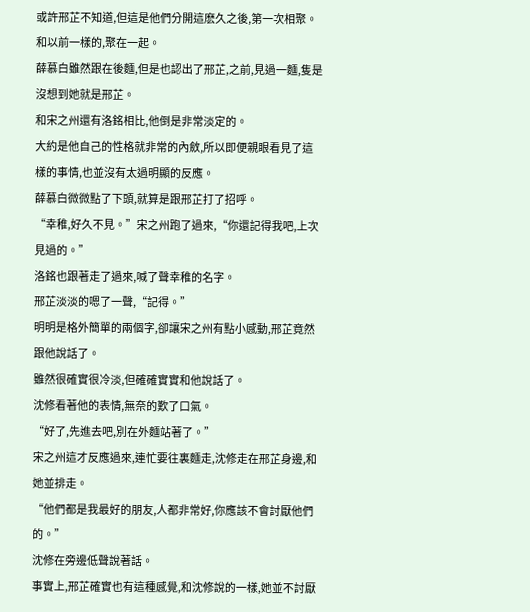或許邢芷不知道,但這是他們分開這麽久之後,第一次相聚。
和以前一樣的,聚在一起。
薛慕白雖然跟在後麵,但是也認出了邢芷,之前,見過一麵,隻是沒想到她就是邢芷。
和宋之州還有洛銘相比,他倒是非常淡定的。
大約是他自己的性格就非常的內斂,所以即便親眼看見了這樣的事情,也並沒有太過明顯的反應。
薛慕白微微點了下頭,就算是跟邢芷打了招呼。
“幸稚,好久不見。”宋之州跑了過來,“你還記得我吧,上次見過的。”
洛銘也跟著走了過來,喊了聲幸稚的名字。
邢芷淡淡的嗯了一聲,“記得。”
明明是格外簡單的兩個字,卻讓宋之州有點小感動,邢芷竟然跟他說話了。
雖然很確實很冷淡,但確確實實和他說話了。
沈修看著他的表情,無奈的歎了口氣。
“好了,先進去吧,別在外麵站著了。”
宋之州這才反應過來,連忙要往裏麵走,沈修走在邢芷身邊,和她並排走。
“他們都是我最好的朋友,人都非常好,你應該不會討厭他們的。”
沈修在旁邊低聲說著話。
事實上,邢芷確實也有這種感覺,和沈修說的一樣,她並不討厭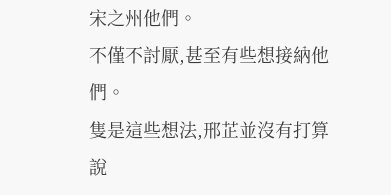宋之州他們。
不僅不討厭,甚至有些想接納他們。
隻是這些想法,邢芷並沒有打算說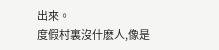出來。
度假村裏沒什麽人,像是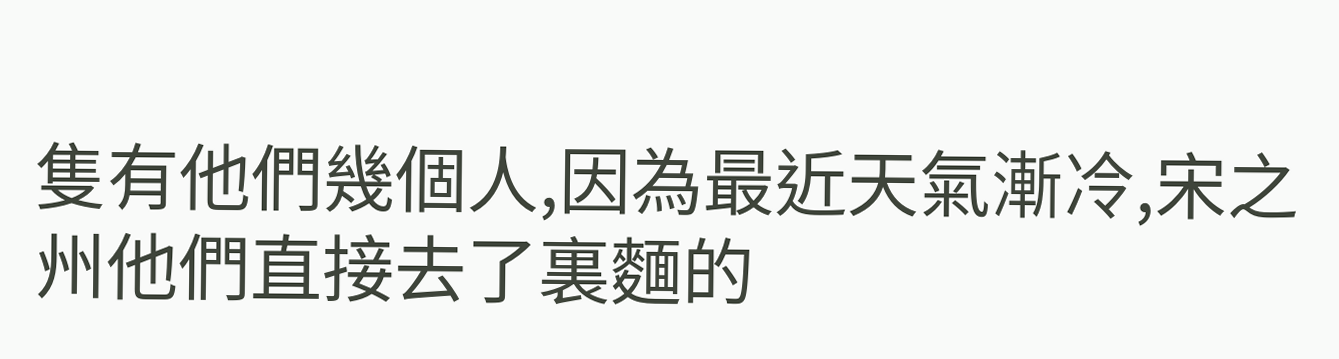隻有他們幾個人,因為最近天氣漸冷,宋之州他們直接去了裏麵的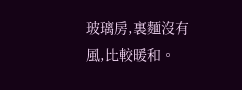玻璃房,裏麵沒有風,比較暖和。